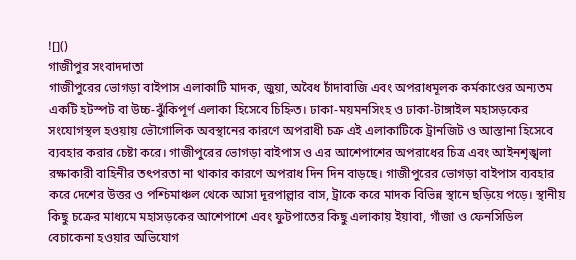![]()
গাজীপুর সংবাদদাতা
গাজীপুরের ভোগড়া বাইপাস এলাকাটি মাদক, জুয়া, অবৈধ চাঁদাবাজি এবং অপরাধমূলক কর্মকাণ্ডের অন্যতম একটি হটস্পট বা উচ্চ-ঝুঁকিপূর্ণ এলাকা হিসেবে চিহ্নিত। ঢাকা-ময়মনসিংহ ও ঢাকা-টাঙ্গাইল মহাসড়কের সংযোগস্থল হওয়ায় ভৌগোলিক অবস্থানের কারণে অপরাধী চক্র এই এলাকাটিকে ট্রানজিট ও আস্তানা হিসেবে ব্যবহার করার চেষ্টা করে। গাজীপুরের ভোগড়া বাইপাস ও এর আশেপাশের অপরাধের চিত্র এবং আইনশৃঙ্খলা রক্ষাকারী বাহিনীর তৎপরতা না থাকার কারণে অপরাধ দিন দিন বাড়ছে। গাজীপুরের ভোগড়া বাইপাস ব্যবহার করে দেশের উত্তর ও পশ্চিমাঞ্চল থেকে আসা দূরপাল্লার বাস, ট্রাকে করে মাদক বিভিন্ন স্থানে ছড়িয়ে পড়ে। স্থানীয় কিছু চক্রের মাধ্যমে মহাসড়কের আশেপাশে এবং ফুটপাতের কিছু এলাকায় ইয়াবা, গাঁজা ও ফেনসিডিল বেচাকেনা হওয়ার অভিযোগ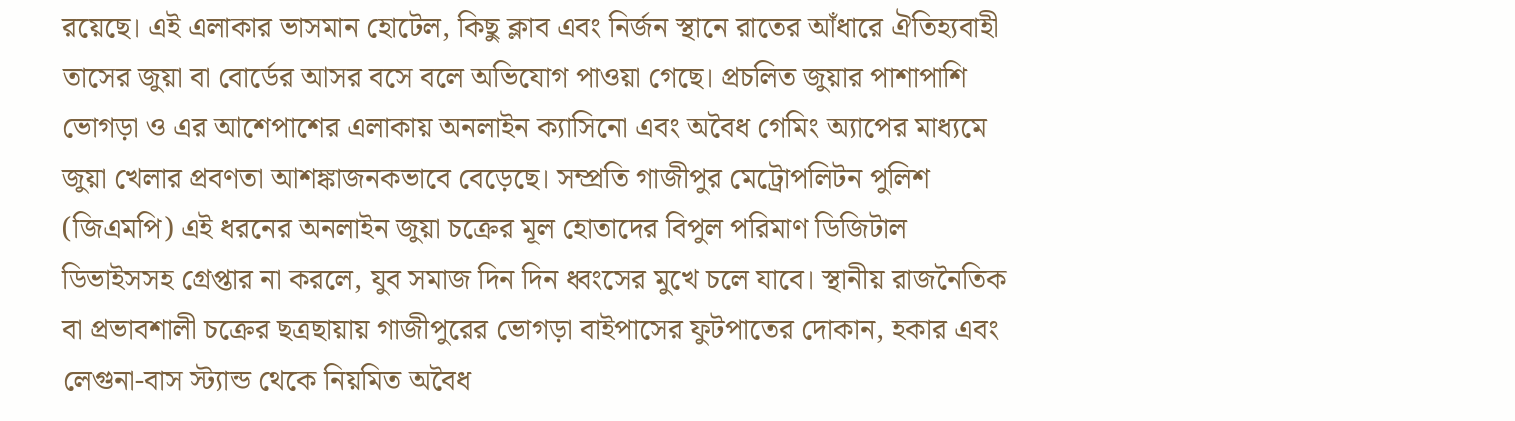রয়েছে। এই এলাকার ভাসমান হোটেল, কিছু ক্লাব এবং নির্জন স্থানে রাতের আঁধারে ঐতিহ্যবাহী তাসের জুয়া বা বোর্ডের আসর বসে বলে অভিযোগ পাওয়া গেছে। প্রচলিত জুয়ার পাশাপাশি ভোগড়া ও এর আশেপাশের এলাকায় অনলাইন ক্যাসিনো এবং অবৈধ গেমিং অ্যাপের মাধ্যমে জুয়া খেলার প্রবণতা আশঙ্কাজনকভাবে বেড়েছে। সম্প্রতি গাজীপুর মেট্রোপলিটন পুলিশ (জিএমপি) এই ধরনের অনলাইন জুয়া চক্রের মূল হোতাদের বিপুল পরিমাণ ডিজিটাল ডিভাইসসহ গ্রেপ্তার না করলে, যুব সমাজ দিন দিন ধ্বংসের মুখে চলে যাবে। স্থানীয় রাজনৈতিক বা প্রভাবশালী চক্রের ছত্রছায়ায় গাজীপুরের ভোগড়া বাইপাসের ফুটপাতের দোকান, হকার এবং লেগুনা-বাস স্ট্যান্ড থেকে নিয়মিত অবৈধ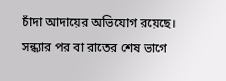চাঁদা আদায়ের অভিযোগ রয়েছে। সন্ধ্যার পর বা রাতের শেষ ভাগে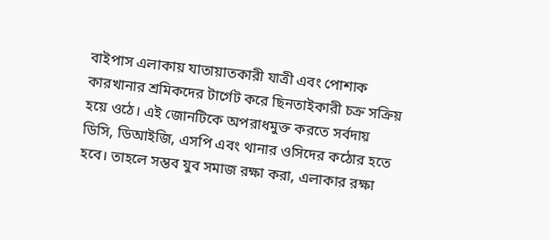বাইপাস এলাকায় যাতায়াতকারী যাত্রী এবং পোশাক কারখানার শ্রমিকদের টার্গেট করে ছিনতাইকারী চক্র সক্রিয় হয়ে ওঠে। এই জোনটিকে অপরাধমুক্ত করতে সর্বদায় ডিসি, ডিআইজি, এসপি এবং থানার ওসিদের কঠোর হতে হবে। তাহলে সম্ভব যুব সমাজ রক্ষা করা, এলাকার রক্ষা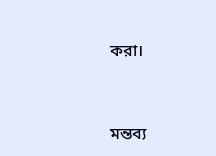করা।



মন্তব্য